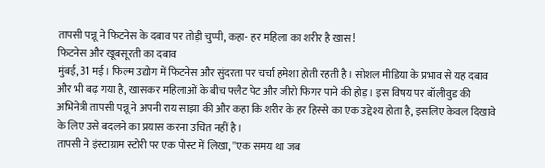तापसी पन्नू ने फिटनेस के दबाव पर तोड़ी चुप्पी, कहा- हर महिला का शरीर है खास!
फिटनेस और खूबसूरती का दबाव
मुंबई, 31 मई। फिल्म उद्योग में फिटनेस और सुंदरता पर चर्चा हमेशा होती रहती है। सोशल मीडिया के प्रभाव से यह दबाव और भी बढ़ गया है, खासकर महिलाओं के बीच फ्लैट पेट और जीरो फिगर पाने की होड़। इस विषय पर बॉलीवुड की अभिनेत्री तापसी पन्नू ने अपनी राय साझा की और कहा कि शरीर के हर हिस्से का एक उद्देश्य होता है, इसलिए केवल दिखावे के लिए उसे बदलने का प्रयास करना उचित नहीं है।
तापसी ने इंस्टाग्राम स्टोरी पर एक पोस्ट में लिखा, ''एक समय था जब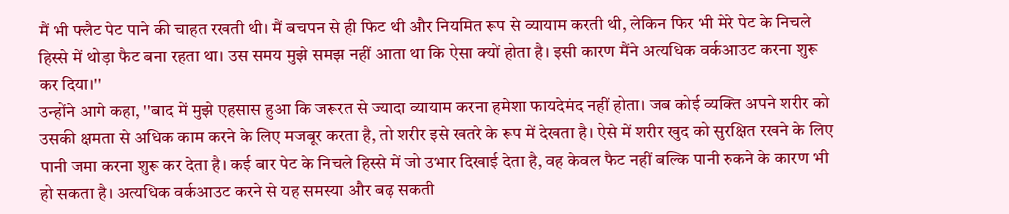मैं भी फ्लैट पेट पाने की चाहत रखती थी। मैं बचपन से ही फिट थी और नियमित रूप से व्यायाम करती थी, लेकिन फिर भी मेरे पेट के निचले हिस्से में थोड़ा फैट बना रहता था। उस समय मुझे समझ नहीं आता था कि ऐसा क्यों होता है। इसी कारण मैंने अत्यधिक वर्कआउट करना शुरू कर दिया।''
उन्होंने आगे कहा, ''बाद में मुझे एहसास हुआ कि जरूरत से ज्यादा व्यायाम करना हमेशा फायदेमंद नहीं होता। जब कोई व्यक्ति अपने शरीर को उसकी क्षमता से अधिक काम करने के लिए मजबूर करता है, तो शरीर इसे खतरे के रूप में देखता है। ऐसे में शरीर खुद को सुरक्षित रखने के लिए पानी जमा करना शुरू कर देता है। कई बार पेट के निचले हिस्से में जो उभार दिखाई देता है, वह केवल फैट नहीं बल्कि पानी रुकने के कारण भी हो सकता है। अत्यधिक वर्कआउट करने से यह समस्या और बढ़ सकती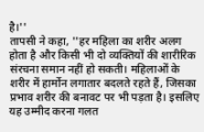है।''
तापसी ने कहा, ''हर महिला का शरीर अलग होता है और किसी भी दो व्यक्तियों की शारीरिक संरचना समान नहीं हो सकती। महिलाओं के शरीर में हार्मोन लगातार बदलते रहते हैं, जिसका प्रभाव शरीर की बनावट पर भी पड़ता है। इसलिए यह उम्मीद करना गलत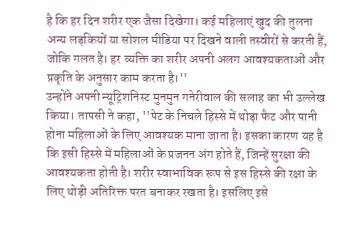है कि हर दिन शरीर एक जैसा दिखेगा। कई महिलाएं खुद की तुलना अन्य लड़कियों या सोशल मीडिया पर दिखने वाली तस्वीरों से करती हैं, जोकि गलत है। हर व्यक्ति का शरीर अपनी अलग आवश्यकताओं और प्रकृति के अनुसार काम करता है।''
उन्होंने अपनी न्यूट्रिशनिस्ट मुनमुन गनेरीवाल की सलाह का भी उल्लेख किया। तापसी ने कहा, ''पेट के निचले हिस्से में थोड़ा फैट और पानी होना महिलाओं के लिए आवश्यक माना जाता है। इसका कारण यह है कि इसी हिस्से में महिलाओं के प्रजनन अंग होते हैं, जिन्हें सुरक्षा की आवश्यकता होती है। शरीर स्वाभाविक रूप से इस हिस्से की रक्षा के लिए थोड़ी अतिरिक्त परत बनाकर रखता है। इसलिए इसे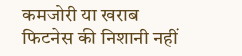कमजोरी या खराब फिटनेस की निशानी नहीं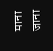माना जाना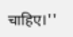चाहिए।''